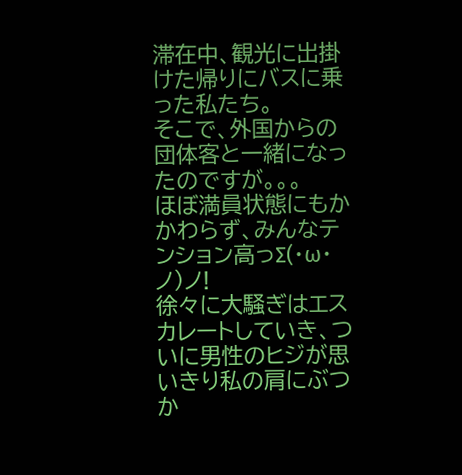滞在中、観光に出掛けた帰りにバスに乗った私たち。
そこで、外国からの団体客と一緒になったのですが。。。
ほぼ満員状態にもかかわらず、みんなテンション高っΣ(・ω・ノ)ノ!
徐々に大騒ぎはエスカレートしていき、ついに男性のヒジが思いきり私の肩にぶつか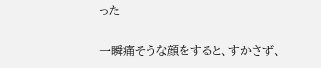った

一瞬痛そうな顔をすると、すかさず、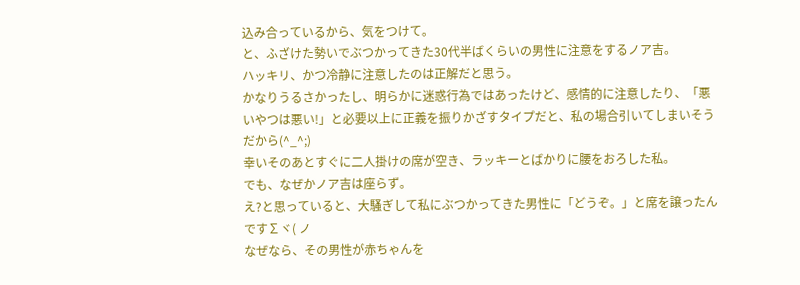込み合っているから、気をつけて。
と、ふざけた勢いでぶつかってきた30代半ばくらいの男性に注意をするノア吉。
ハッキリ、かつ冷静に注意したのは正解だと思う。
かなりうるさかったし、明らかに迷惑行為ではあったけど、感情的に注意したり、「悪いやつは悪い!」と必要以上に正義を振りかざすタイプだと、私の場合引いてしまいそうだから(^_^;)
幸いそのあとすぐに二人掛けの席が空き、ラッキーとばかりに腰をおろした私。
でも、なぜかノア吉は座らず。
え?と思っていると、大騒ぎして私にぶつかってきた男性に「どうぞ。」と席を譲ったんです∑ヾ( ノ
なぜなら、その男性が赤ちゃんを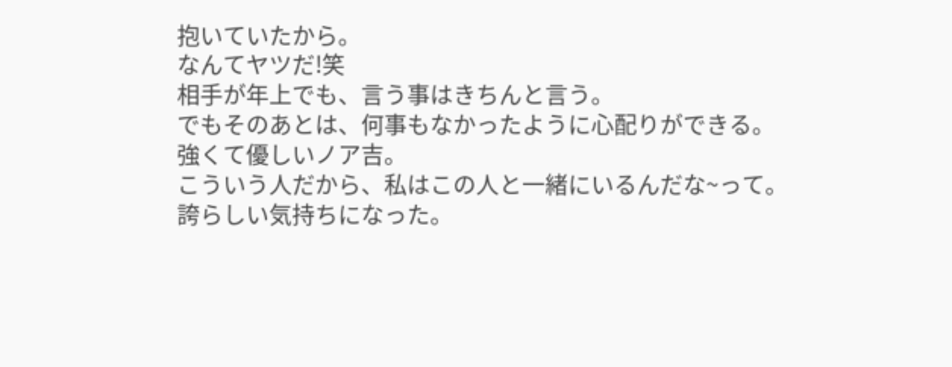抱いていたから。
なんてヤツだ!笑
相手が年上でも、言う事はきちんと言う。
でもそのあとは、何事もなかったように心配りができる。
強くて優しいノア吉。
こういう人だから、私はこの人と一緒にいるんだな~って。
誇らしい気持ちになった。